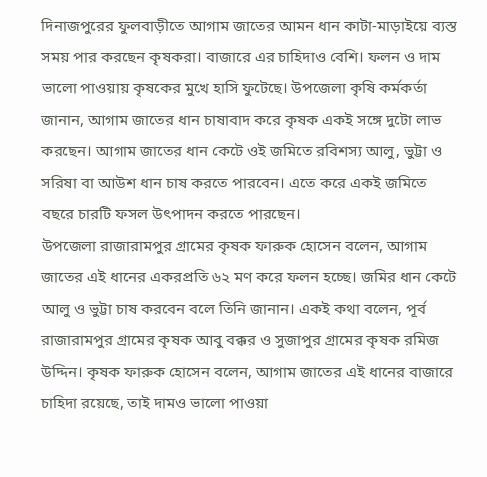দিনাজপুরের ফুলবাড়ীতে আগাম জাতের আমন ধান কাটা-মাড়াইয়ে ব্যস্ত সময় পার করছেন কৃষকরা। বাজারে এর চাহিদাও বেশি। ফলন ও দাম ভালো পাওয়ায় কৃষকের মুখে হাসি ফুটেছে। উপজেলা কৃষি কর্মকর্তা জানান, আগাম জাতের ধান চাষাবাদ করে কৃষক একই সঙ্গে দুটো লাভ করছেন। আগাম জাতের ধান কেটে ওই জমিতে রবিশস্য আলু, ভুট্টা ও সরিষা বা আউশ ধান চাষ করতে পারবেন। এতে করে একই জমিতে বছরে চারটি ফসল উৎপাদন করতে পারছেন।
উপজেলা রাজারামপুর গ্রামের কৃষক ফারুক হোসেন বলেন, আগাম জাতের এই ধানের একরপ্রতি ৬২ মণ করে ফলন হচ্ছে। জমির ধান কেটে আলু ও ভুট্টা চাষ করবেন বলে তিনি জানান। একই কথা বলেন, পূর্ব রাজারামপুর গ্রামের কৃষক আবু বক্কর ও সুজাপুর গ্রামের কৃষক রমিজ উদ্দিন। কৃষক ফারুক হোসেন বলেন, আগাম জাতের এই ধানের বাজারে চাহিদা রয়েছে, তাই দামও ভালো পাওয়া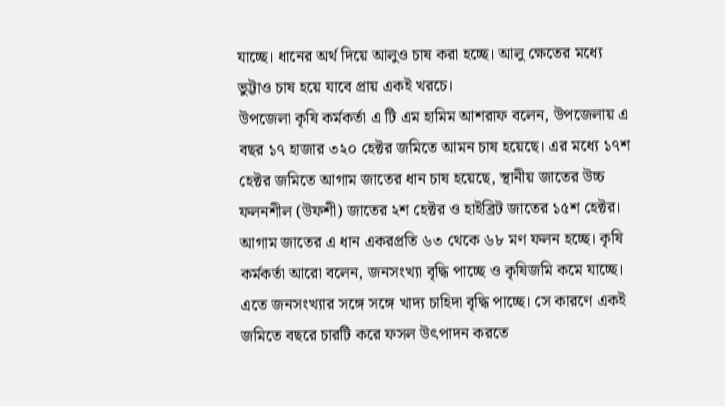যাচ্ছে। ধানের অর্থ দিয়ে আলুও চাষ করা হচ্ছে। আলু ক্ষেতের মধ্যে ভুট্টাও চাষ হয়ে যাবে প্রায় একই খরচে।
উপজেলা কৃষি কর্মকর্তা এ টি এম হামিম আশরাফ বলেন, উপজেলায় এ বছর ১৭ হাজার ৩২০ হেক্টর জমিতে আমন চাষ হয়েছে। এর মধ্যে ১৭শ হেক্টর জমিতে আগাম জাতের ধান চাষ হয়েছে, স্থানীয় জাতের উচ্চ ফলনশীল (উফশী) জাতের ২শ হেক্টর ও হাইব্রিট জাতের ১৫শ হেক্টর। আগাম জাতের এ ধান একরপ্রতি ৬৩ থেকে ৬৮ মণ ফলন হচ্ছে। কৃষি কর্মকর্তা আরো বলেন, জনসংখ্যা বৃদ্ধি পাচ্ছে ও কৃষিজমি কমে যাচ্ছে। এতে জনসংখ্যার সঙ্গে সঙ্গে খাদ্য চাহিদা বৃদ্ধি পাচ্ছে। সে কারণে একই জমিতে বছরে চারটি করে ফসল উৎপাদন করতে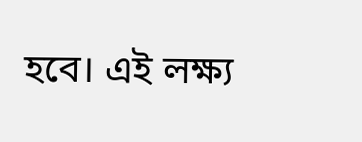হবে। এই লক্ষ্য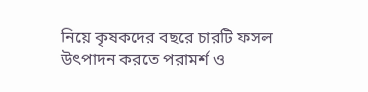নিয়ে কৃষকদের বছরে চারটি ফসল উৎপাদন করতে পরামর্শ ও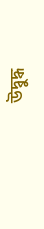উদ্বুদ্ধ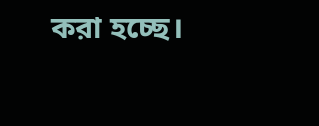করা হচ্ছে।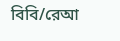বিবি/রেআ